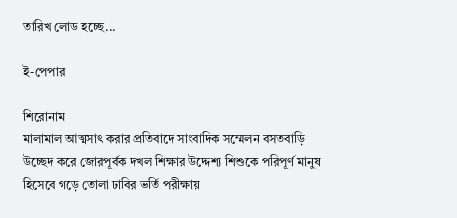তারিখ লোড হচ্ছে...

ই-পেপার

শিরোনাম
মালামাল আত্মসাৎ করার প্রতিবাদে সাংবাদিক সম্মেলন বসতবাড়ি উচ্ছেদ করে জোরপূর্বক দখল শিক্ষার উদ্দেশ্য শিশুকে পরিপূর্ণ মানুষ হিসেবে গড়ে তোলা ঢাবির ভর্তি পরীক্ষায়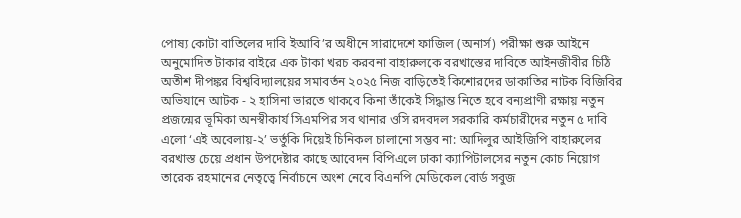পোষ্য কোটা বাতিলের দাবি ইআবি’র অধীনে সারাদেশে ফাজিল (অনার্স) পরীক্ষা শুরু আইনে অনুমোদিত টাকার বাইরে এক টাকা খরচ করবনা বাহারুলকে বরখাস্তের দাবিতে আইনজীবীর চিঠি অতীশ দীপঙ্কর বিশ্ববিদ্যালয়ের সমাবর্তন ২০২৫ নিজ বাড়িতেই কিশোরদের ডাকাতির নাটক বিজিবির অভিযানে আটক - ২ হাসিনা ভারতে থাকবে কিনা তাঁকেই সিদ্ধান্ত নিতে হবে বন্যপ্রাণী রক্ষায় নতুন প্রজন্মের ভূমিকা অনস্বীকার্য সিএমপির সব থানার ওসি রদবদল সরকারি কর্মচারীদের নতুন ৫ দাবি এলো ‘এই অবেলায়-২’ ভর্তুকি দিয়েই চিনিকল চালানো সম্ভব না: আদিলুর আইজিপি বাহারুলের বরখাস্ত চেয়ে প্রধান উপদেষ্টার কাছে আবেদন বিপিএলে ঢাকা ক্যাপিটালসের নতুন কোচ নিয়োগ তারেক রহমানের নেতৃত্বে নির্বাচনে অংশ নেবে বিএনপি মেডিকেল বোর্ড সবুজ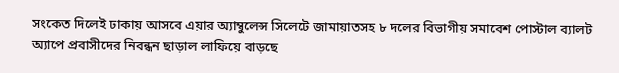সংকেত দিলেই ঢাকায় আসবে এয়ার অ্যাম্বুলেন্স সিলেটে জামায়াতসহ ৮ দলের বিভাগীয় সমাবেশ পোস্টাল ব্যালট অ্যাপে প্রবাসীদের নিবন্ধন ছাড়াল লাফিয়ে বাড়ছে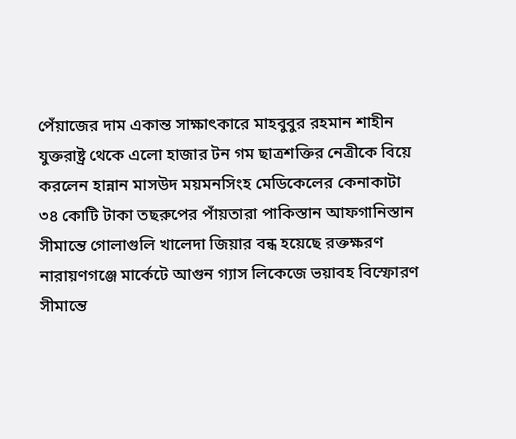পেঁয়াজের দাম একান্ত সাক্ষাৎকারে মাহবুবুর রহমান শাহীন যুক্তরাষ্ট্র থেকে এলো হাজার টন গম ছাত্রশক্তির নেত্রীকে বিয়ে করলেন হান্নান মাসউদ ময়মনসিংহ মেডিকেলের কেনাকাটা ৩৪ কোটি টাকা তছরুপের পাঁয়তারা পাকিস্তান আফগানিস্তান সীমান্তে গোলাগুলি খালেদা জিয়ার বন্ধ হয়েছে রক্তক্ষরণ নারায়ণগঞ্জে মার্কেটে আগুন গ্যাস লিকেজে ভয়াবহ বিস্ফোরণ সীমান্তে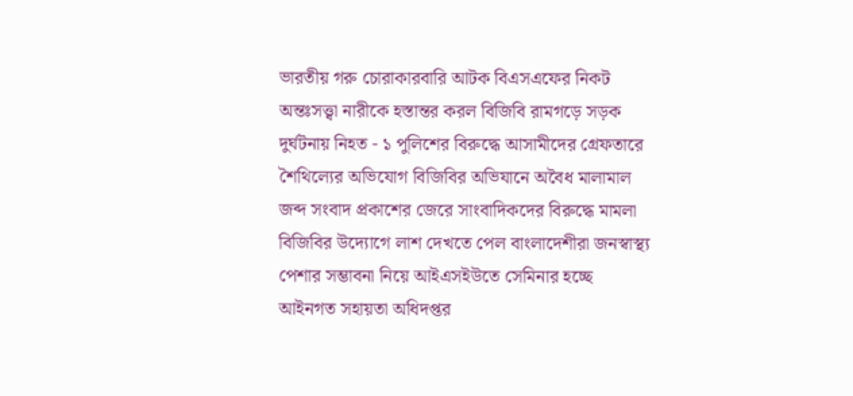ভারতীয় গরু চোরাকারবারি আটক বিএসএফের নিকট অন্তঃসত্ত্বা নারীকে হস্তান্তর করল বিজিবি রামগড়ে সড়ক দুর্ঘটনায় নিহত - ১ পুলিশের বিরুদ্ধে আসামীদের গ্রেফতারে শৈথিল্যের অভিযোগ বিজিবির অভিযানে অবৈধ মালামাল জব্দ সংবাদ প্রকাশের জেরে সাংবাদিকদের বিরুদ্ধে মামলা বিজিবির উদ্যোগে লাশ দেখতে পেল বাংলাদেশীরা জনস্বাস্থ্য পেশার সম্ভাবনা নিয়ে আইএসইউতে সেমিনার হচ্ছে আইনগত সহায়তা অধিদপ্তর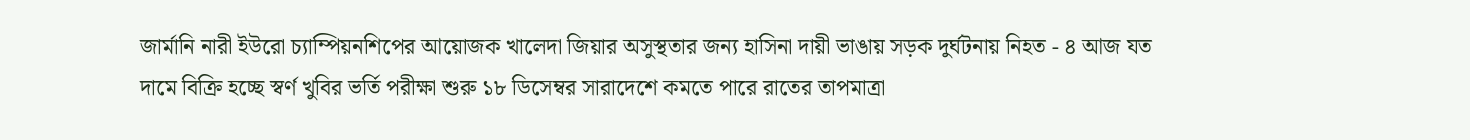জার্মানি নারী ইউরো চ্যাম্পিয়নশিপের আয়োজক খালেদা জিয়ার অসুস্থতার জন্য হাসিনা দায়ী ভাঙায় সড়ক দুর্ঘটনায় নিহত - ৪ আজ যত দামে বিক্রি হচ্ছে স্বর্ণ খুবির ভর্তি পরীক্ষা শুরু ১৮ ডিসেম্বর সারাদেশে কমতে পারে রাতের তাপমাত্রা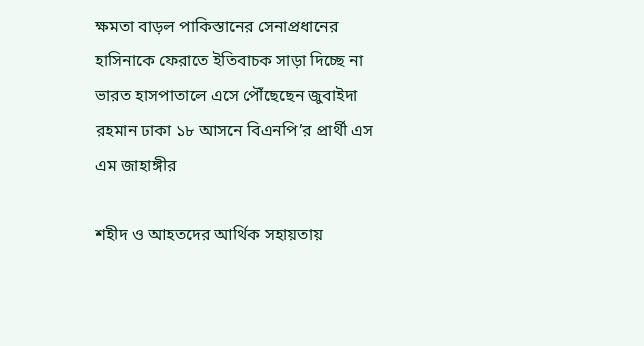ক্ষমতা বাড়ল পাকিস্তানের সেনাপ্রধানের হাসিনাকে ফেরাতে ইতিবাচক সাড়া দিচ্ছে না ভারত হাসপাতালে এসে পৌঁছেছেন জুবাইদা রহমান ঢাকা ১৮ আসনে বিএনপি’র প্রার্থী এস এম জাহাঙ্গীর

শহীদ ও আহতদের আর্থিক সহায়তায়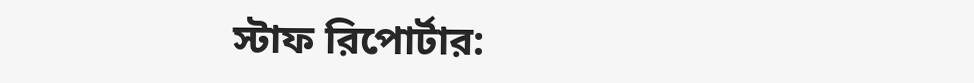স্টাফ রিপোর্টার: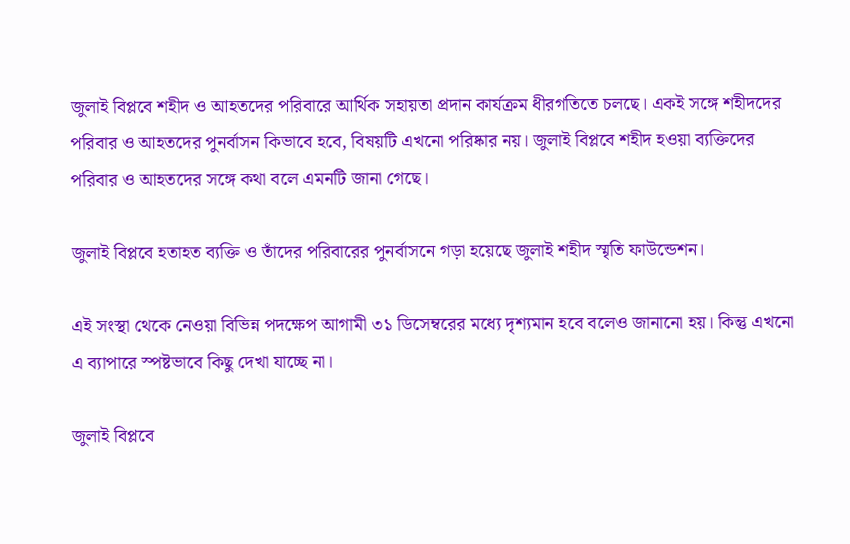জুলাই বিপ্লবে শহীদ ও আহতদের পরিবারে আর্থিক সহায়তা প্রদান কার্যক্রম ধীরগতিতে চলছে। একই সঙ্গে শহীদদের পরিবার ও আহতদের পুনর্বাসন কিভাবে হবে, বিষয়টি এখনো পরিষ্কার নয়। জুলাই বিপ্লবে শহীদ হওয়া ব্যক্তিদের পরিবার ও আহতদের সঙ্গে কথা বলে এমনটি জানা গেছে।

জুলাই বিপ্লবে হতাহত ব্যক্তি ও তাঁদের পরিবারের পুনর্বাসনে গড়া হয়েছে জুলাই শহীদ স্মৃতি ফাউন্ডেশন।

এই সংস্থা থেকে নেওয়া বিভিন্ন পদক্ষেপ আগামী ৩১ ডিসেম্বরের মধ্যে দৃশ্যমান হবে বলেও জানানো হয়। কিন্তু এখনো এ ব্যাপারে স্পষ্টভাবে কিছু দেখা যাচ্ছে না।

জুলাই বিপ্লবে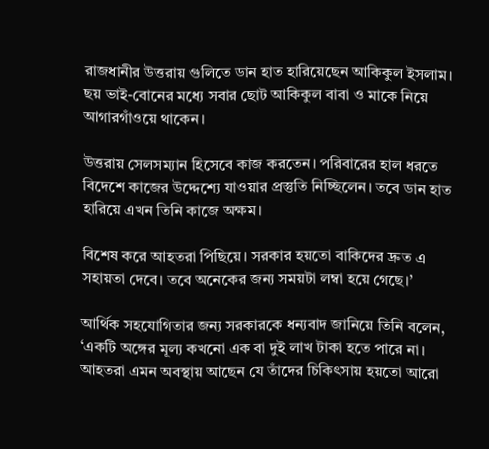রাজধানীর উত্তরায় গুলিতে ডান হাত হারিয়েছেন আকিকুল ইসলাম। ছয় ভাই-বোনের মধ্যে সবার ছোট আকিকুল বাবা ও মাকে নিয়ে আগারগাঁওয়ে থাকেন।

উত্তরায় সেলসম্যান হিসেবে কাজ করতেন। পরিবারের হাল ধরতে বিদেশে কাজের উদ্দেশ্যে যাওয়ার প্রস্তুতি নিচ্ছিলেন। তবে ডান হাত হারিয়ে এখন তিনি কাজে অক্ষম।

বিশেষ করে আহতরা পিছিয়ে। সরকার হয়তো বাকিদের দ্রুত এ সহায়তা দেবে। তবে অনেকের জন্য সময়টা লম্বা হয়ে গেছে।’

আর্থিক সহযোগিতার জন্য সরকারকে ধন্যবাদ জানিয়ে তিনি বলেন, ‘একটি অঙ্গের মূল্য কখনো এক বা দুই লাখ টাকা হতে পারে না। আহতরা এমন অবস্থায় আছেন যে তাঁদের চিকিৎসায় হয়তো আরো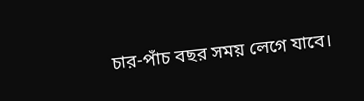চার-পাঁচ বছর সময় লেগে যাবে।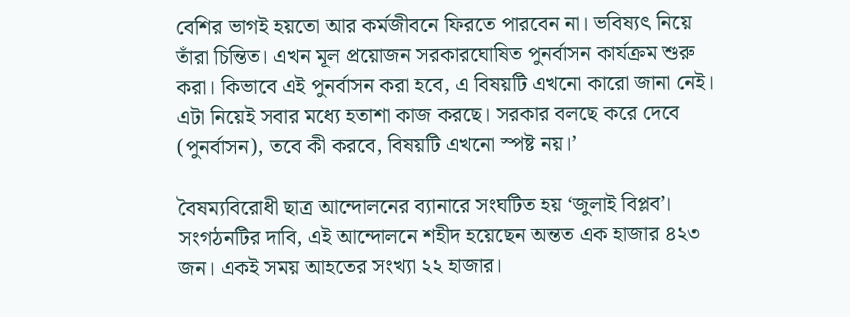বেশির ভাগই হয়তো আর কর্মজীবনে ফিরতে পারবেন না। ভবিষ্যৎ নিয়ে তাঁরা চিন্তিত। এখন মূল প্রয়োজন সরকারঘোষিত পুনর্বাসন কার্যক্রম শুরু করা। কিভাবে এই পুনর্বাসন করা হবে, এ বিষয়টি এখনো কারো জানা নেই। এটা নিয়েই সবার মধ্যে হতাশা কাজ করছে। সরকার বলছে করে দেবে (পুনর্বাসন), তবে কী করবে, বিষয়টি এখনো স্পষ্ট নয়।’

বৈষম্যবিরোধী ছাত্র আন্দোলনের ব্যানারে সংঘটিত হয় ‘জুলাই বিপ্লব’। সংগঠনটির দাবি, এই আন্দোলনে শহীদ হয়েছেন অন্তত এক হাজার ৪২৩ জন। একই সময় আহতের সংখ্যা ২২ হাজার।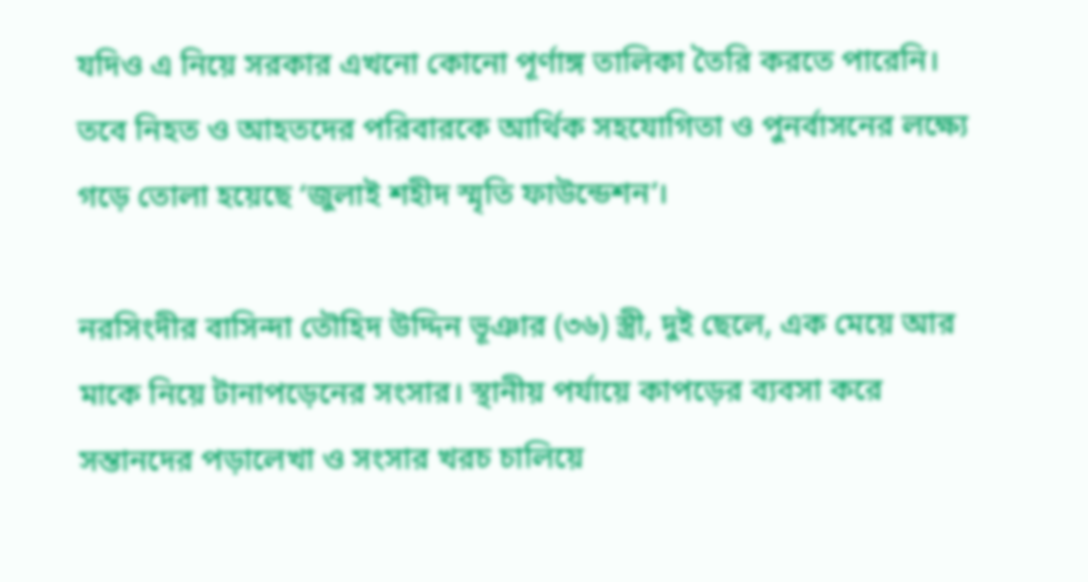যদিও এ নিয়ে সরকার এখনো কোনো পূর্ণাঙ্গ তালিকা তৈরি করতে পারেনি। তবে নিহত ও আহতদের পরিবারকে আর্থিক সহযোগিতা ও পুনর্বাসনের লক্ষ্যে গড়ে তোলা হয়েছে ‘জুলাই শহীদ স্মৃতি ফাউন্ডেশন’।

নরসিংদীর বাসিন্দা তৌহিদ উদ্দিন ভূঞার (৩৬) স্ত্রী, দুই ছেলে, এক মেয়ে আর মাকে নিয়ে টানাপড়েনের সংসার। স্থানীয় পর্যায়ে কাপড়ের ব্যবসা করে সন্তানদের পড়ালেখা ও সংসার খরচ চালিয়ে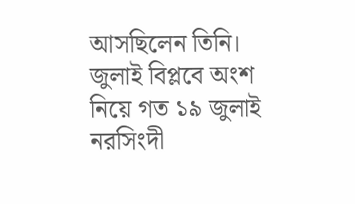আসছিলেন তিনি। জুলাই বিপ্লবে অংশ নিয়ে গত ১৯ জুলাই নরসিংদী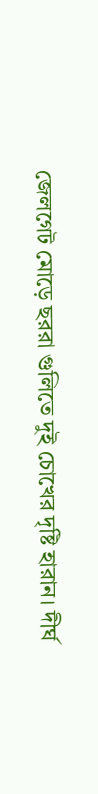জেলগেট মোড়ে ছররা গুলিতে দুই চোখের দৃষ্টি হারান। দীর্ঘ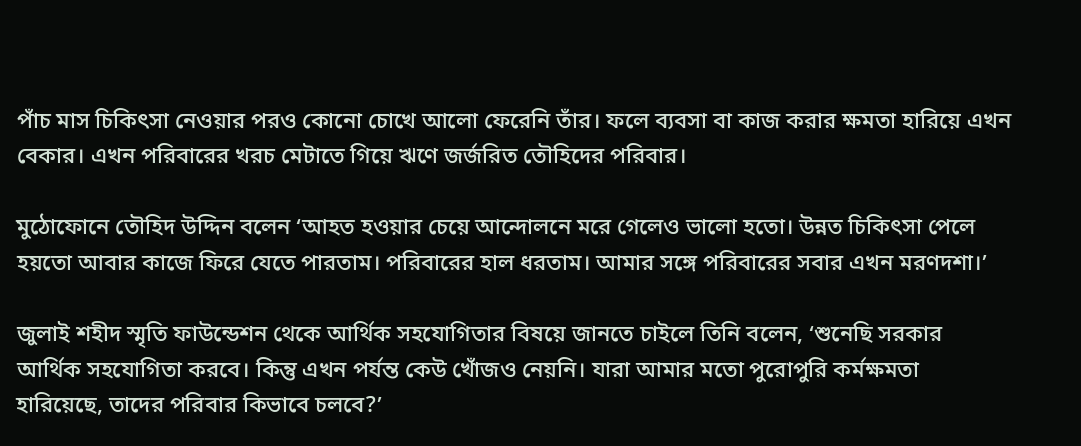পাঁচ মাস চিকিৎসা নেওয়ার পরও কোনো চোখে আলো ফেরেনি তাঁর। ফলে ব্যবসা বা কাজ করার ক্ষমতা হারিয়ে এখন বেকার। এখন পরিবারের খরচ মেটাতে গিয়ে ঋণে জর্জরিত তৌহিদের পরিবার।

মুঠোফোনে তৌহিদ উদ্দিন বলেন ‘আহত হওয়ার চেয়ে আন্দোলনে মরে গেলেও ভালো হতো। উন্নত চিকিৎসা পেলে হয়তো আবার কাজে ফিরে যেতে পারতাম। পরিবারের হাল ধরতাম। আমার সঙ্গে পরিবারের সবার এখন মরণদশা।’

জুলাই শহীদ স্মৃতি ফাউন্ডেশন থেকে আর্থিক সহযোগিতার বিষয়ে জানতে চাইলে তিনি বলেন, ‘শুনেছি সরকার আর্থিক সহযোগিতা করবে। কিন্তু এখন পর্যন্ত কেউ খোঁজও নেয়নি। যারা আমার মতো পুরোপুরি কর্মক্ষমতা হারিয়েছে, তাদের পরিবার কিভাবে চলবে?’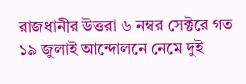রাজধানীর উত্তরা ৬ নম্বর সেক্টরে গত ১৯ জুলাই আন্দোলনে নেমে দুই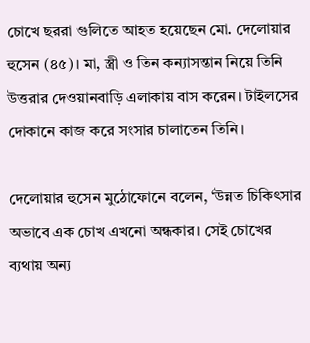চোখে ছররা গুলিতে আহত হয়েছেন মো. দেলোয়ার হুসেন (৪৫)। মা, স্ত্রী ও তিন কন্যাসন্তান নিয়ে তিনি উত্তরার দেওয়ানবাড়ি এলাকায় বাস করেন। টাইলসের দোকানে কাজ করে সংসার চালাতেন তিনি।

দেলোয়ার হুসেন মুঠোফোনে বলেন, ‘উন্নত চিকিৎসার অভাবে এক চোখ এখনো অন্ধকার। সেই চোখের ব্যথায় অন্য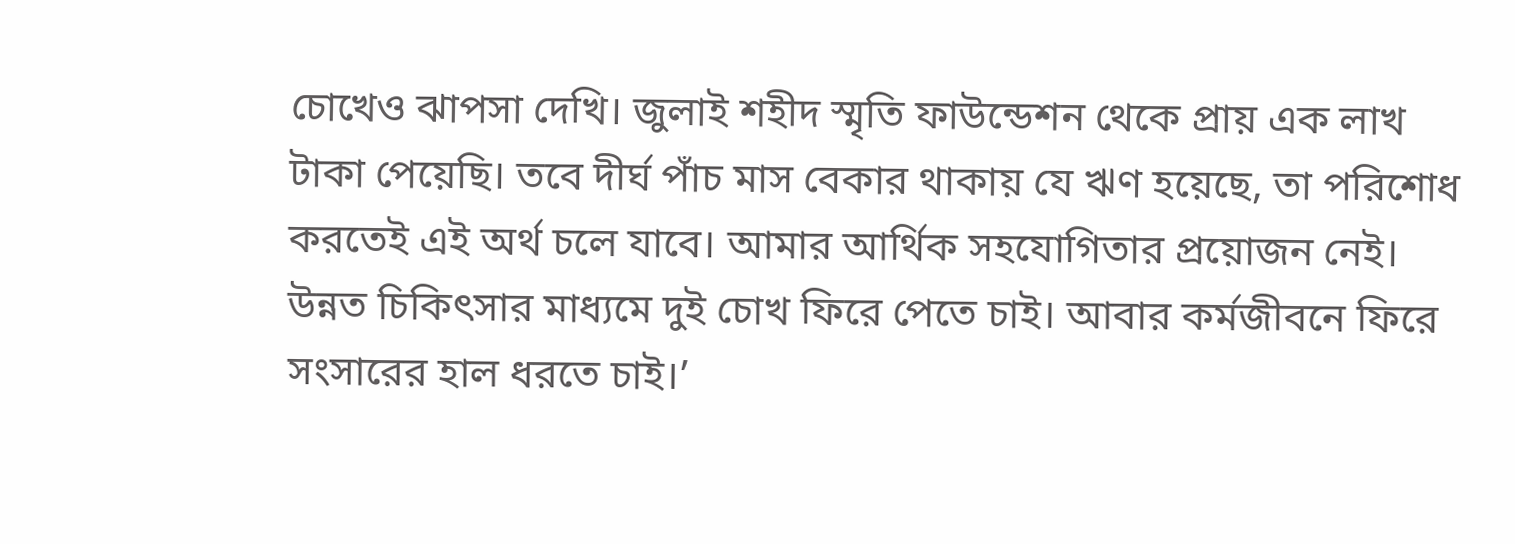চোখেও ঝাপসা দেখি। জুলাই শহীদ স্মৃতি ফাউন্ডেশন থেকে প্রায় এক লাখ টাকা পেয়েছি। তবে দীর্ঘ পাঁচ মাস বেকার থাকায় যে ঋণ হয়েছে, তা পরিশোধ করতেই এই অর্থ চলে যাবে। আমার আর্থিক সহযোগিতার প্রয়োজন নেই। উন্নত চিকিৎসার মাধ্যমে দুই চোখ ফিরে পেতে চাই। আবার কর্মজীবনে ফিরে সংসারের হাল ধরতে চাই।’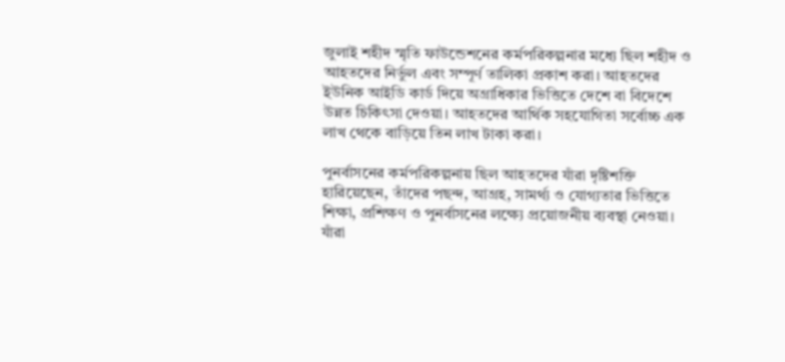জুলাই শহীদ স্মৃতি ফাউন্ডেশনের কর্মপরিকল্পনার মধ্যে ছিল শহীদ ও আহতদের নির্ভুল এবং সম্পূর্ণ তালিকা প্রকাশ করা। আহতদের ইউনিক আইডি কার্ড দিয়ে অগ্রাধিকার ভিত্তিতে দেশে বা বিদেশে উন্নত চিকিৎসা দেওয়া। আহতদের আর্থিক সহযোগিতা সর্বোচ্চ এক লাখ থেকে বাড়িয়ে তিন লাখ টাকা করা।

পুনর্বাসনের কর্মপরিকল্পনায় ছিল আহতদের যাঁরা দৃষ্টিশক্তি হারিয়েছেন, তাঁদের পছন্দ, আগ্রহ, সামর্থ্য ও যোগ্যতার ভিত্তিতে শিক্ষা, প্রশিক্ষণ ও পুনর্বাসনের লক্ষ্যে প্রয়োজনীয় ব্যবস্থা নেওয়া। যাঁরা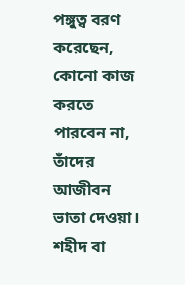পঙ্গুত্ব বরণ করেছেন, কোনো কাজ করতে পারবেন না, তাঁদের আজীবন ভাতা দেওয়া। শহীদ বা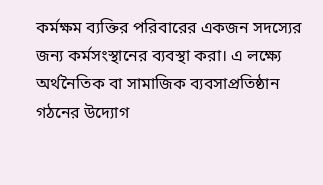কর্মক্ষম ব্যক্তির পরিবারের একজন সদস্যের জন্য কর্মসংস্থানের ব্যবস্থা করা। এ লক্ষ্যে অর্থনৈতিক বা সামাজিক ব্যবসাপ্রতিষ্ঠান গঠনের উদ্যোগ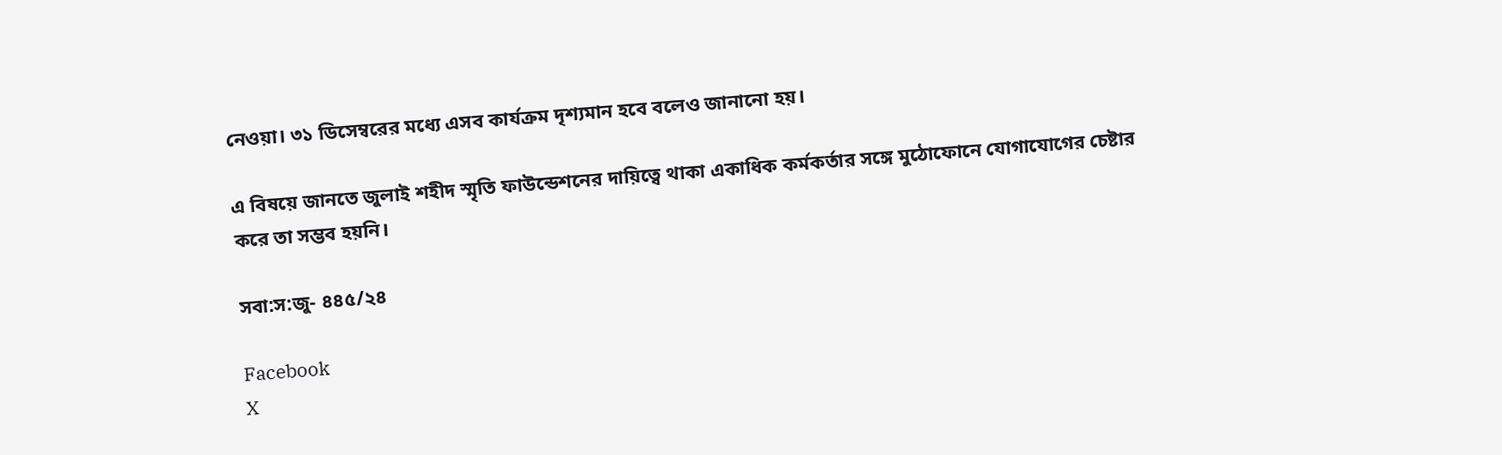নেওয়া। ৩১ ডিসেম্বরের মধ্যে এসব কার্যক্রম দৃশ্যমান হবে বলেও জানানো হয়।

এ বিষয়ে জানতে জুলাই শহীদ স্মৃতি ফাউন্ডেশনের দায়িত্বে থাকা একাধিক কর্মকর্তার সঙ্গে মুঠোফোনে যোগাযোগের চেষ্টার করে তা সম্ভব হয়নি।

সবা:স:জু- ৪৪৫/২৪

Facebook
X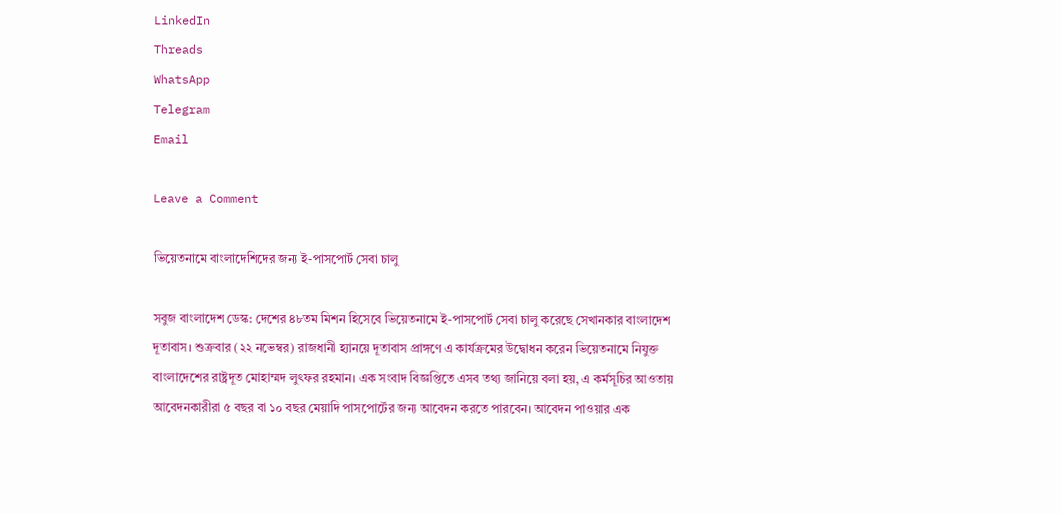LinkedIn
Threads
WhatsApp
Telegram
Email

Leave a Comment

ভিয়েতনামে বাংলাদেশিদের জন্য ই-পাসপোর্ট সেবা চালু

সবুজ বাংলাদেশ ডেস্ক: দেশের ৪৮তম মিশন হিসেবে ভিয়েতনামে ই-পাসপোর্ট সেবা চালু করেছে সেখানকার বাংলাদেশ দূতাবাস। শুক্রবার (২২ নভেম্বর) রাজধানী হ্যানয়ে দূতাবাস প্রাঙ্গণে এ কার্যক্রমের উদ্বোধন করেন ভিয়েতনামে নিযুক্ত বাংলাদেশের রাষ্ট্রদূত মোহাম্মদ লুৎফর রহমান। এক সংবাদ বিজ্ঞপ্তিতে এসব তথ্য জানিয়ে বলা হয়, এ কর্মসূচির আওতায় আবেদনকারীরা ৫ বছর বা ১০ বছর মেয়াদি পাসপোর্টের জন্য আবেদন করতে পারবেন। আবেদন পাওয়ার এক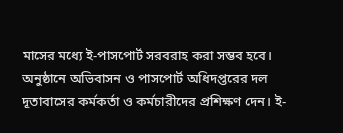মাসের মধ্যে ই-পাসপোর্ট সরবরাহ করা সম্ভব হবে। অনুষ্ঠানে অভিবাসন ও পাসপোর্ট অধিদপ্তরের দল দূতাবাসের কর্মকর্তা ও কর্মচারীদের প্রশিক্ষণ দেন। ই-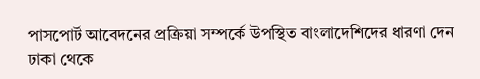পাসপোর্ট আবেদনের প্রক্রিয়া সম্পর্কে উপস্থিত বাংলাদেশিদের ধারণা দেন ঢাকা থেকে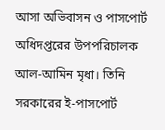আসা অভিবাসন ও পাসপোর্ট অধিদপ্তরের উপপরিচালক আল-আমিন মৃধা। তিনি সরকারের ই-পাসপোর্ট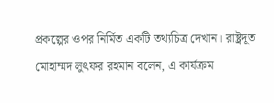প্রকল্পের ওপর নির্মিত একটি তথ্যচিত্র দেখান। রাষ্ট্রদূত মোহাম্মদ লুৎফর রহমান বলেন, এ কার্যক্রম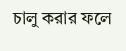চালু করার ফলে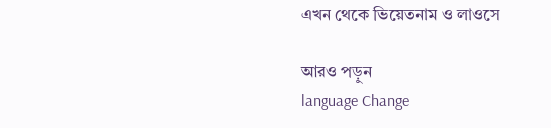এখন থেকে ভিয়েতনাম ও লাওসে

আরও পড়ুন
language Change